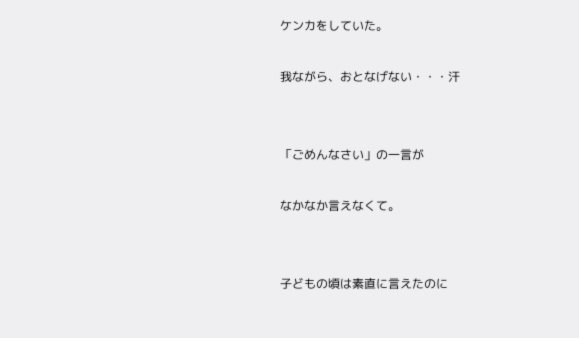ケンカをしていた。

我ながら、おとなげない・・・汗


「ごめんなさい」の一言が

なかなか言えなくて。


子どもの頃は素直に言えたのに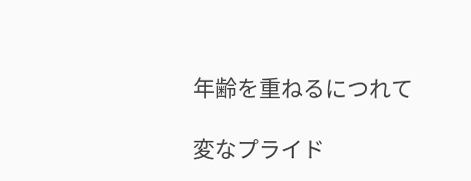年齢を重ねるにつれて

変なプライド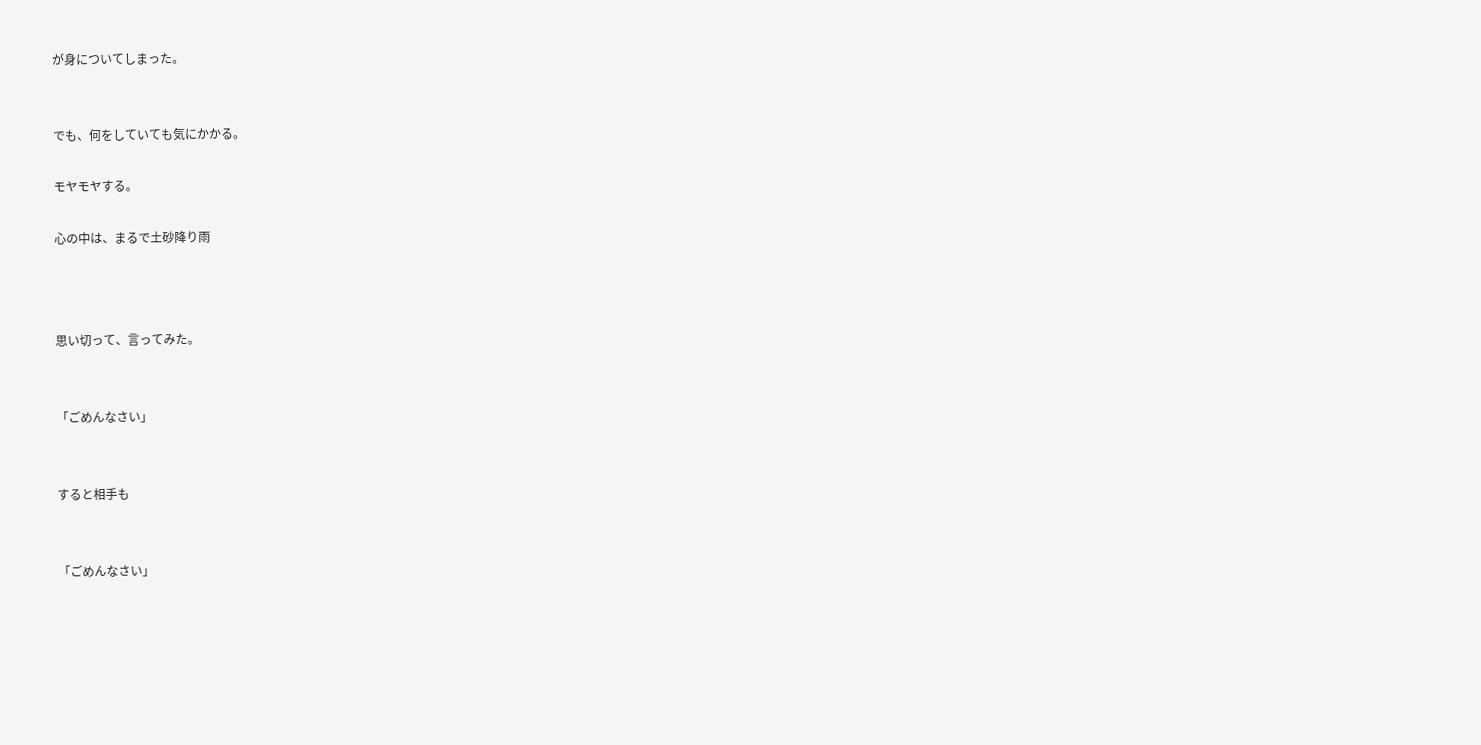が身についてしまった。


でも、何をしていても気にかかる。

モヤモヤする。

心の中は、まるで土砂降り雨



思い切って、言ってみた。


「ごめんなさい」


すると相手も


「ごめんなさい」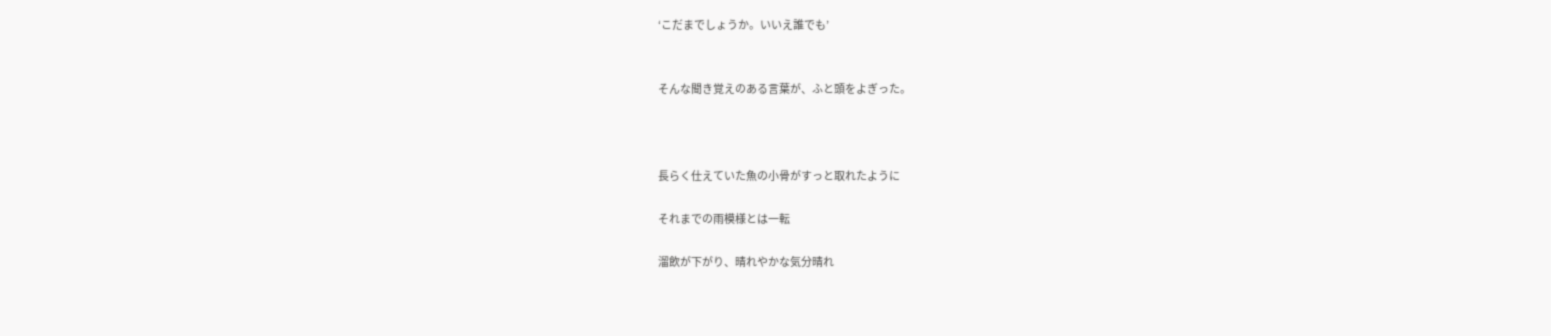‘こだまでしょうか。いいえ誰でも’


そんな聞き覚えのある言葉が、ふと頭をよぎった。



長らく仕えていた魚の小骨がすっと取れたように

それまでの雨模様とは一転

溜飲が下がり、晴れやかな気分晴れ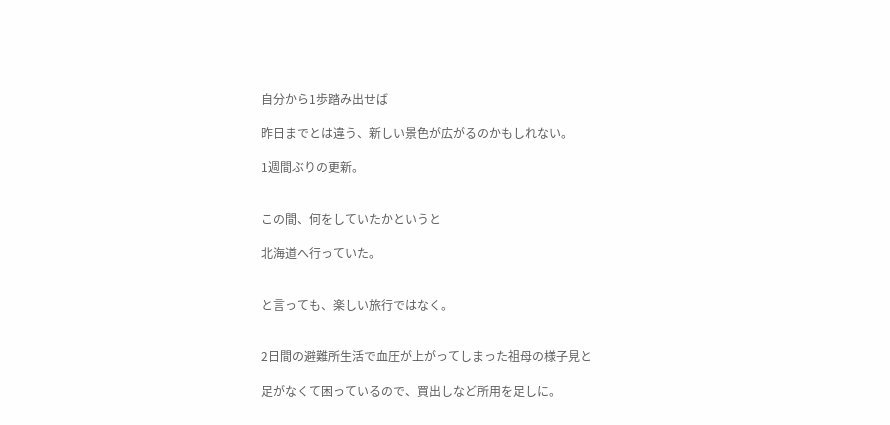自分から1歩踏み出せば

昨日までとは違う、新しい景色が広がるのかもしれない。

1週間ぶりの更新。


この間、何をしていたかというと

北海道へ行っていた。


と言っても、楽しい旅行ではなく。


2日間の避難所生活で血圧が上がってしまった祖母の様子見と

足がなくて困っているので、買出しなど所用を足しに。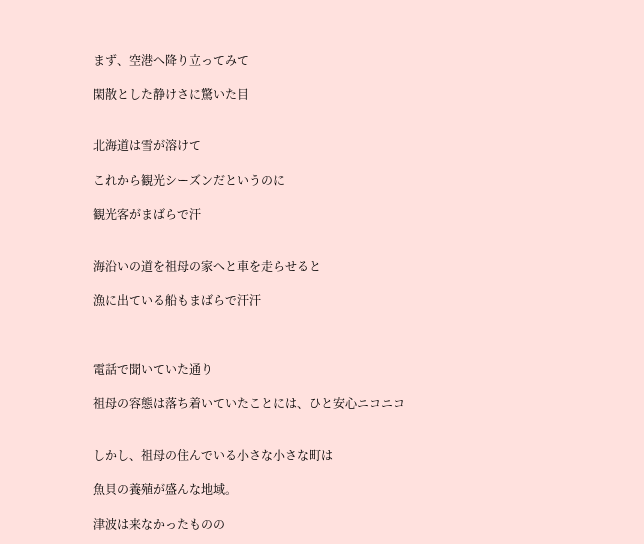まず、空港へ降り立ってみて

閑散とした静けさに驚いた目


北海道は雪が溶けて

これから観光シーズンだというのに

観光客がまばらで汗


海沿いの道を祖母の家へと車を走らせると

漁に出ている船もまばらで汗汗



電話で聞いていた通り

祖母の容態は落ち着いていたことには、ひと安心ニコニコ


しかし、祖母の住んでいる小さな小さな町は

魚貝の養殖が盛んな地域。

津波は来なかったものの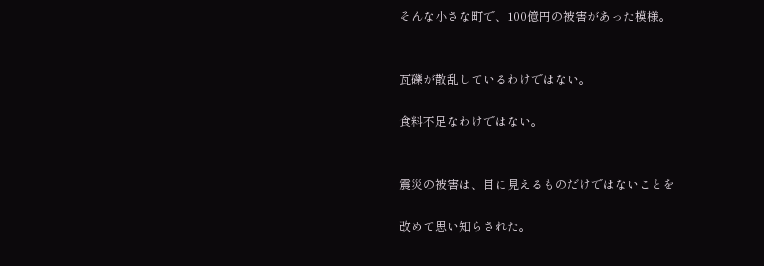そんな小さな町で、100億円の被害があった模様。


瓦礫が散乱しているわけではない。

食料不足なわけではない。


震災の被害は、目に見えるものだけではないことを

改めて思い知らされた。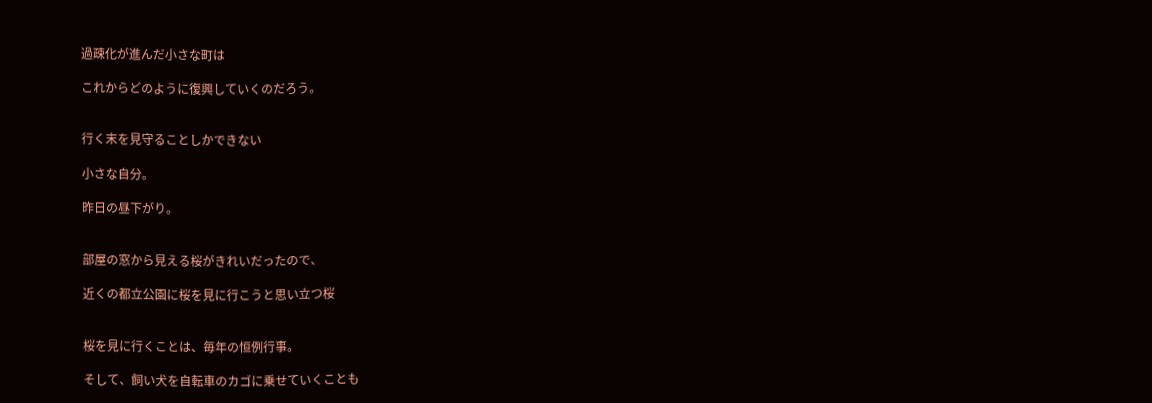過疎化が進んだ小さな町は

これからどのように復興していくのだろう。


行く末を見守ることしかできない

小さな自分。

昨日の昼下がり。


部屋の窓から見える桜がきれいだったので、

近くの都立公園に桜を見に行こうと思い立つ桜


桜を見に行くことは、毎年の恒例行事。

そして、飼い犬を自転車のカゴに乗せていくことも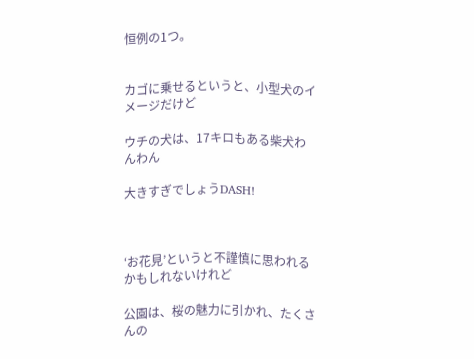恒例の1つ。


カゴに乗せるというと、小型犬のイメージだけど

ウチの犬は、17キロもある柴犬わんわん

大きすぎでしょうDASH!



‘お花見’というと不謹慎に思われるかもしれないけれど

公園は、桜の魅力に引かれ、たくさんの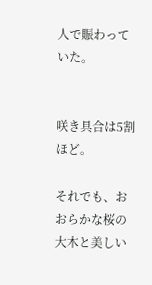人で賑わっていた。


咲き具合は5割ほど。

それでも、おおらかな桜の大木と美しい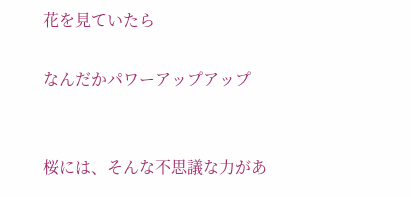花を見ていたら

なんだかパワーアップアップ


桜には、そんな不思議な力があ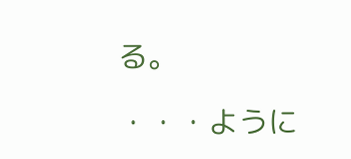る。

・・・ように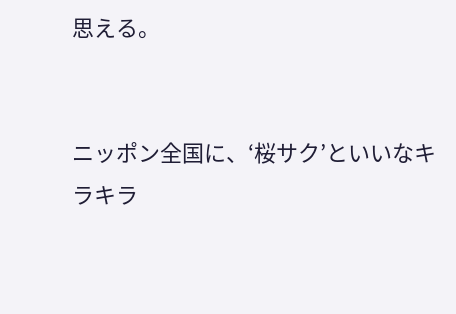思える。


ニッポン全国に、‘桜サク’といいなキラキラ